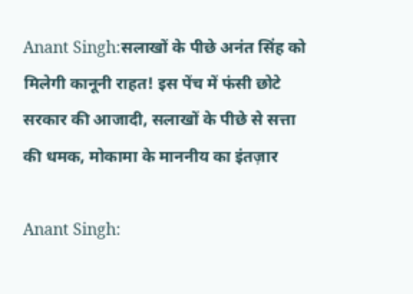Anant Singh:सलाखों के पीछे अनंत सिंह को मिलेगी कानूनी राहत! इस पेंच में फंसी छोटे सरकार की आजादी, सलाखों के पीछे से सत्ता की धमक, मोकामा के माननीय का इंतज़ार

Anant Singh: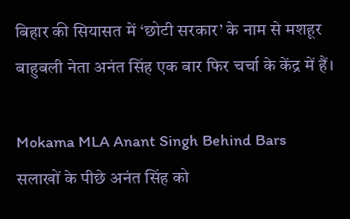बिहार की सियासत में ‘छोटी सरकार’ के नाम से मशहूर बाहुबली नेता अनंत सिंह एक बार फिर चर्चा के केंद्र में हैं।

Mokama MLA Anant Singh Behind Bars
सलाखों के पीछे अनंत सिंह को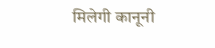मिलेगी कानूनी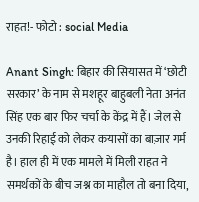राहत!- फोटो : social Media

Anant Singh: बिहार की सियासत में ‘छोटी सरकार’ के नाम से मशहूर बाहुबली नेता अनंत सिंह एक बार फिर चर्चा के केंद्र में हैं। जेल से उनकी रिहाई को लेकर कयासों का बाज़ार गर्म है। हाल ही में एक मामले में मिली राहत ने समर्थकों के बीच जश्न का माहौल तो बना दिया,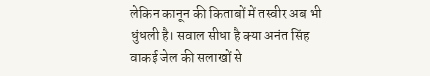लेकिन कानून की किताबों में तस्वीर अब भी धुंधली है। सवाल सीधा है क्या अनंत सिंह वाकई जेल की सलाखों से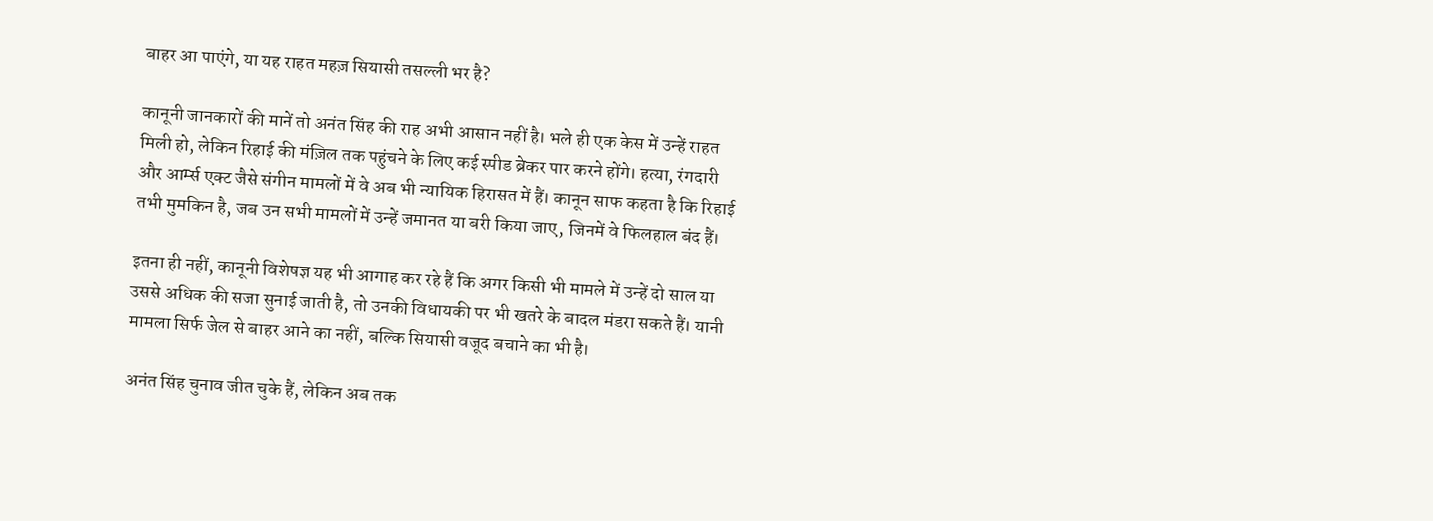बाहर आ पाएंगे, या यह राहत महज़ सियासी तसल्ली भर है?

कानूनी जानकारों की मानें तो अनंत सिंह की राह अभी आसान नहीं है। भले ही एक केस में उन्हें राहत मिली हो, लेकिन रिहाई की मंज़िल तक पहुंचने के लिए कई स्पीड ब्रेकर पार करने होंगे। हत्या, रंगदारी और आर्म्स एक्ट जैसे संगीन मामलों में वे अब भी न्यायिक हिरासत में हैं। कानून साफ कहता है कि रिहाई तभी मुमकिन है, जब उन सभी मामलों में उन्हें जमानत या बरी किया जाए, जिनमें वे फिलहाल बंद हैं।

इतना ही नहीं, कानूनी विशेषज्ञ यह भी आगाह कर रहे हैं कि अगर किसी भी मामले में उन्हें दो साल या उससे अधिक की सजा सुनाई जाती है, तो उनकी विधायकी पर भी खतरे के बादल मंडरा सकते हैं। यानी मामला सिर्फ जेल से बाहर आने का नहीं, बल्कि सियासी वजूद बचाने का भी है।

अनंत सिंह चुनाव जीत चुके हैं, लेकिन अब तक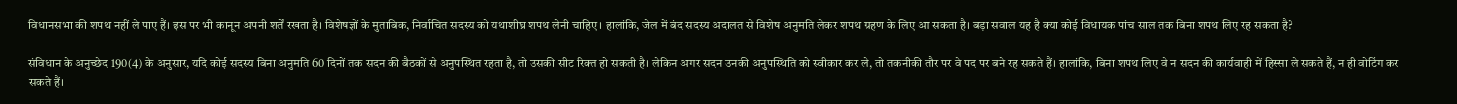विधानसभा की शपथ नहीं ले पाए हैं। इस पर भी कानून अपनी शर्तें रखता है। विशेषज्ञों के मुताबिक, निर्वाचित सदस्य को यथाशीघ्र शपथ लेनी चाहिए। हालांकि, जेल में बंद सदस्य अदालत से विशेष अनुमति लेकर शपथ ग्रहण के लिए आ सकता है। बड़ा सवाल यह है क्या कोई विधायक पांच साल तक बिना शपथ लिए रह सकता है?

संविधान के अनुच्छेद 190(4) के अनुसार, यदि कोई सदस्य बिना अनुमति 60 दिनों तक सदन की बैठकों से अनुपस्थित रहता है, तो उसकी सीट रिक्त हो सकती है। लेकिन अगर सदन उनकी अनुपस्थिति को स्वीकार कर ले, तो तकनीकी तौर पर वे पद पर बने रह सकते हैं। हालांकि, बिना शपथ लिए वे न सदन की कार्यवाही में हिस्सा ले सकते हैं, न ही वोटिंग कर सकते हैं।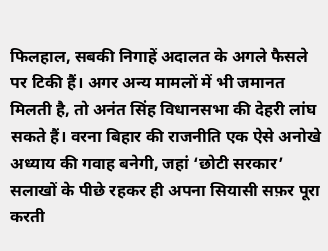फिलहाल, सबकी निगाहें अदालत के अगले फैसले पर टिकी हैं। अगर अन्य मामलों में भी जमानत मिलती है, तो अनंत सिंह विधानसभा की देहरी लांघ सकते हैं। वरना बिहार की राजनीति एक ऐसे अनोखे अध्याय की गवाह बनेगी, जहां ‘छोटी सरकार’ सलाखों के पीछे रहकर ही अपना सियासी सफ़र पूरा करती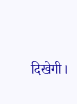दिखेगी।